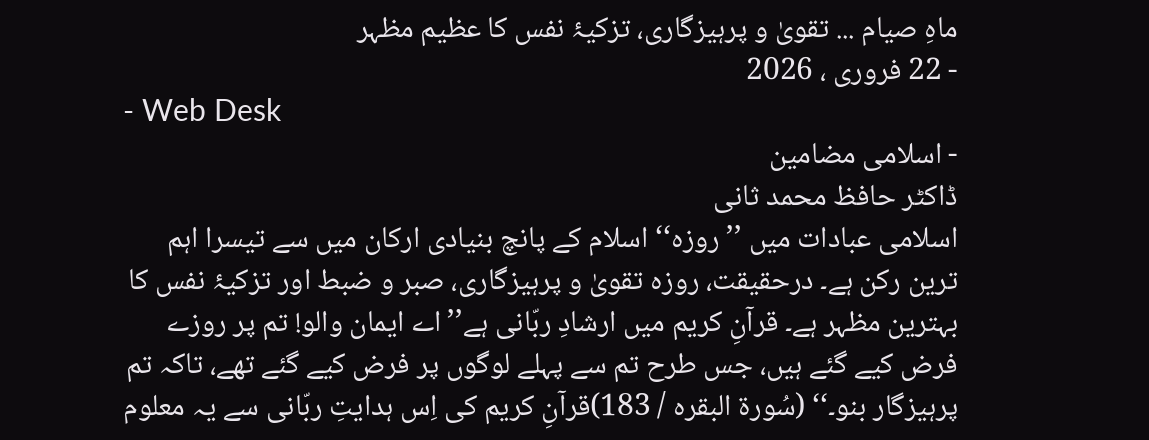ماہِ صیام ... تقویٰ و پرہیزگاری، تزکیۂ نفس کا عظیم مظہر
- 22 فروری ، 2026
- Web Desk
- اسلامی مضامین
ڈاکٹر حافظ محمد ثانی
اسلامی عبادات میں ’’روزہ‘‘ اسلام کے پانچ بنیادی ارکان میں سے تیسرا اہم ترین رکن ہے۔ درحقیقت، روزہ تقویٰ و پرہیزگاری، صبر و ضبط اور تزکیۂ نفس کا بہترین مظہر ہے۔ قرآنِ کریم میں ارشادِ ربّانی ہے’’اے ایمان والو! تم پر روزے فرض کیے گئے ہیں، جس طرح تم سے پہلے لوگوں پر فرض کیے گئے تھے، تاکہ تم پرہیزگار بنو۔‘‘ (سُورۃ البقرہ / 183)قرآنِ کریم کی اِس ہدایتِ ربّانی سے یہ معلوم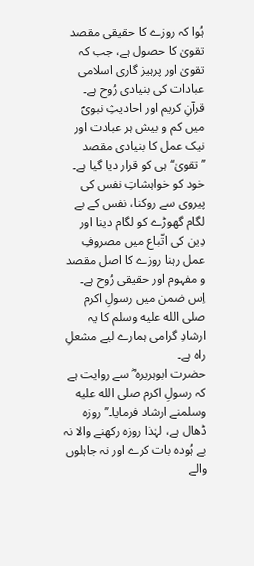ہُوا کہ روزے کا حقیقی مقصد تقویٰ کا حصول ہے، جب کہ تقویٰ اور پرہیز گاری اسلامی عبادات کی بنیادی رُوح ہے۔
قرآنِ کریم اور احادیثِ نبویؐ میں کم و بیش ہر عبادت اور نیک عمل کا بنیادی مقصد ’’تقویٰ‘‘ ہی کو قرار دیا گیا ہے۔ خود کو خواہشاتِ نفس کی پیروی سے روکنا، نفس کے بے لگام گھوڑے کو لگام دینا اور دِین کی اتّباع میں مصروفِ عمل رہنا روزے کا اصل مقصد و مفہوم اور حقیقی رُوح ہے۔ اِس ضمن میں رسولِ اکرم صلى الله عليه وسلم کا یہ ارشادِ گرامی ہمارے لیے مشعلِ راہ ہے۔
حضرت ابوہریرہ ؓ سے روایت ہے کہ رسولِ اکرم صلى الله عليه وسلمنے ارشاد فرمایا۔’’روزہ ڈھال ہے، لہٰذا روزہ رکھنے والا نہ بے ہُودہ بات کرے اور نہ جاہلوں والے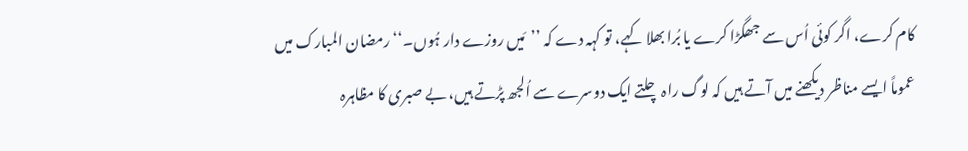کام کرے، اگر کوئی اُس سے جھگڑا کرے یا بُرا بھلا کہے، تو کہہ دے کہ ’’مَیں روزے دار ہُوں۔‘‘ رمضان المبارک میں عموماً ایسے مناظر دیکھنے میں آتے ہیں کہ لوگ راہ چلتے ایک دوسرے سے اُلجھ پڑتے ہیں، بے صبری کا مظاہرہ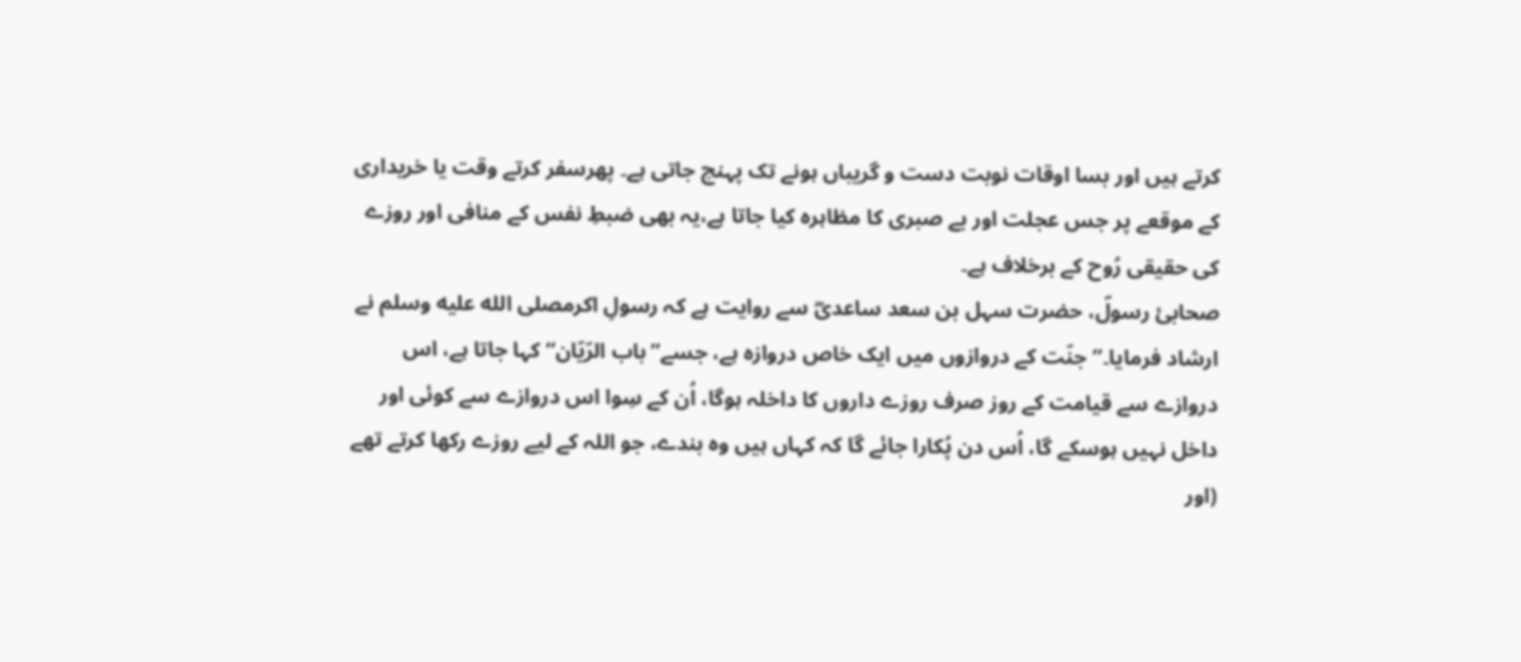کرتے ہیں اور بسا اوقات نوبت دست و گریباں ہونے تک پہنچ جاتی ہے۔ پھرسفر کرتے وقت یا خریداری کے موقعے پر جس عجلت اور بے صبری کا مظاہرہ کیا جاتا ہے،یہ بھی ضبطِ نفس کے منافی اور روزے کی حقیقی رُوح کے برخلاف ہے۔
صحابیٔ رسولؐ، حضرت سہل بن سعد ساعدیؓ سے روایت ہے کہ رسولِ اکرمصلى الله عليه وسلم نے ارشاد فرمایا۔’’جنّت کے دروازوں میں ایک خاص دروازہ ہے، جسے’’باب الرّیّان‘‘ کہا جاتا ہے، اس دروازے سے قیامت کے روز صرف روزے داروں کا داخلہ ہوگا، اُن کے سِوا اس دروازے سے کوئی اور داخل نہیں ہوسکے گا، اُس دن پُکارا جائے گا کہ کہاں ہیں وہ بندے، جو اللہ کے لیے روزے رکھا کرتے تھے (اور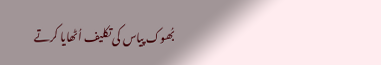بُھوک پیاس کی تکلیف اُٹھایا کرتے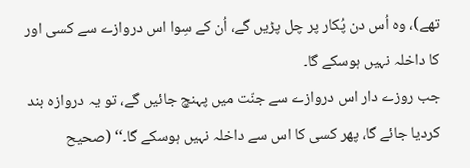تھے)، وہ اُس دن پُکار پر چل پڑیں گے، اُن کے سِوا اس دروازے سے کسی اور کا داخلہ نہیں ہوسکے گا۔
جب روزے دار اس دروازے سے جنّت میں پہنچ جائیں گے، تو یہ دروازہ بند کردیا جائے گا، پھر کسی کا اس سے داخلہ نہیں ہوسکے گا۔‘‘ (صحیح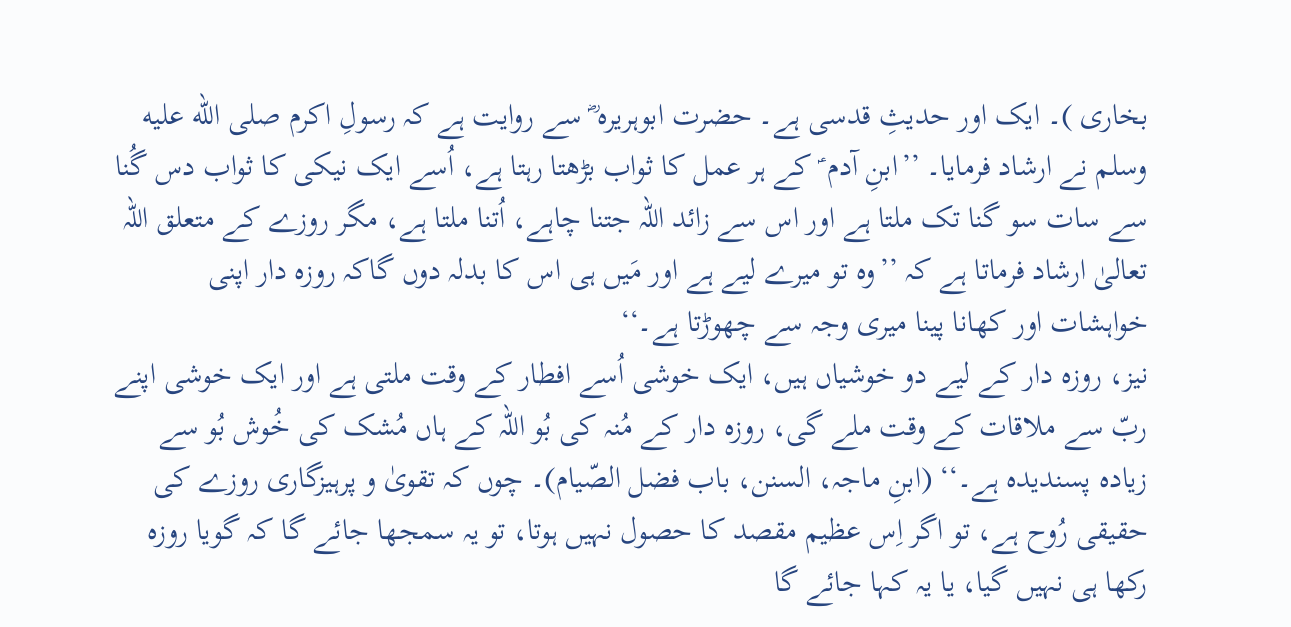بخاری )۔ ایک اور حدیثِ قدسی ہے۔ حضرت ابوہریرہ ؓ سے روایت ہے کہ رسولِ اکرم صلى الله عليه وسلم نے ارشاد فرمایا۔ ’’ابنِ آدم ؑ کے ہر عمل کا ثواب بڑھتا رہتا ہے، اُسے ایک نیکی کا ثواب دس گُنا سے سات سو گنا تک ملتا ہے اور اس سے زائد اللہ جتنا چاہے، اُتنا ملتا ہے، مگر روزے کے متعلق اللہ تعالیٰ ارشاد فرماتا ہے کہ ’’وہ تو میرے لیے ہے اور مَیں ہی اس کا بدلہ دوں گاکہ روزہ دار اپنی خواہشات اور کھانا پینا میری وجہ سے چھوڑتا ہے۔‘‘
نیز، روزہ دار کے لیے دو خوشیاں ہیں، ایک خوشی اُسے افطار کے وقت ملتی ہے اور ایک خوشی اپنے ربّ سے ملاقات کے وقت ملے گی، روزہ دار کے مُنہ کی بُو اللہ کے ہاں مُشک کی خُوش بُو سے زیادہ پسندیدہ ہے۔‘‘ (ابنِ ماجہ، السنن، باب فضل الصّیام)۔ چوں کہ تقویٰ و پرہیزگاری روزے کی حقیقی رُوح ہے، تو اگر اِس عظیم مقصد کا حصول نہیں ہوتا، تو یہ سمجھا جائے گا کہ گویا روزہ رکھا ہی نہیں گیا، یا یہ کہا جائے گا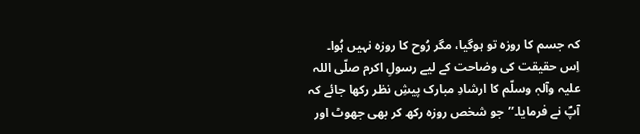کہ جسم کا روزہ تو ہوگیا، مگر رُوح کا روزہ نہیں ہُوا۔
اِس حقیقت کی وضاحت کے لیے رسولِ اکرم صلّی اللہ علیہ وآلہٖ وسلّم کا ارشادِ مبارک پیشِ نظر رکھا جائے کہ آپؐ نے فرمایا۔’’جو شخص روزہ رکھ کر بھی جھوٹ اور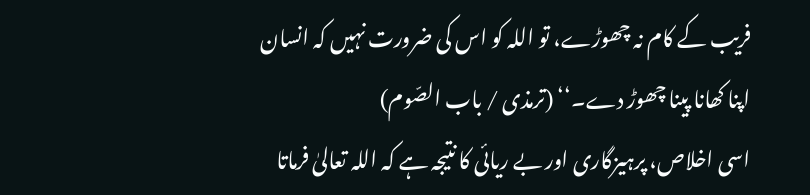فریب کے کام نہ چھوڑے، تو اللہ کو اس کی ضرورت نہیں کہ انسان اپنا کھانا پینا چھوڑ دے۔‘‘ (ترمذی / باب الصّوم)
اسی اخلاص، پرہیزگاری اور بے ریائی کا نتیجہ ہے کہ اللہ تعالیٰ فرماتا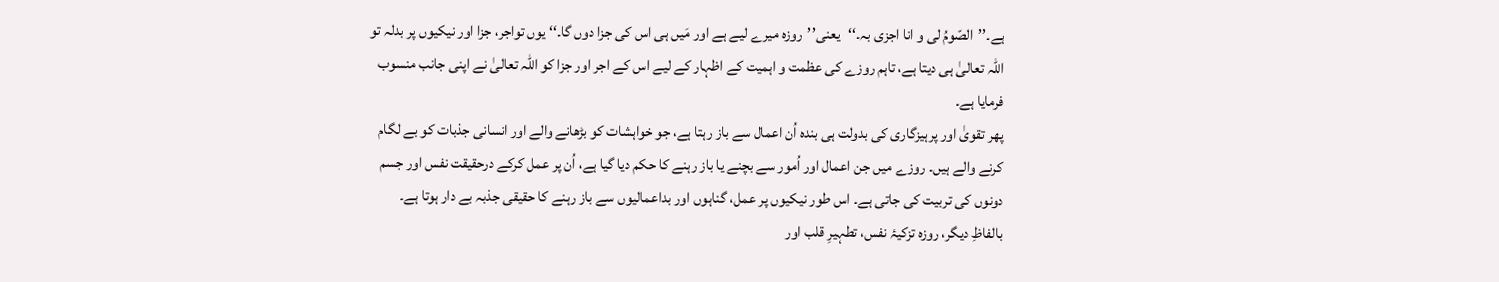ہے۔’’الصّومُ لی و انا اجزی بہ۔‘‘یعنی’’روزہ میرے لیے ہے اور مَیں ہی اس کی جزا دوں گا۔‘‘ یوں تواجر، جزا اور نیکیوں پر بدلہ تو اللہ تعالیٰ ہی دیتا ہے، تاہم روزے کی عظمت و اہمیت کے اظہار کے لیے اس کے اجر اور جزا کو اللہ تعالیٰ نے اپنی جانب منسوب فرمایا ہے۔
پھر تقویٰ اور پرہیزگاری کی بدولت ہی بندہ اُن اعمال سے باز رہتا ہے، جو خواہشات کو بڑھانے والے اور انسانی جذبات کو بے لگام کرنے والے ہیں۔ روزے میں جن اعمال اور اُمور سے بچنے یا باز رہنے کا حکم دیا گیا ہے، اُن پر عمل کرکے درحقیقت نفس اور جسم دونوں کی تربیت کی جاتی ہے۔ اس طور نیکیوں پر عمل، گناہوں اور بداعمالیوں سے باز رہنے کا حقیقی جذبہ بے دار ہوتا ہے۔
بالفاظِ دیگر، روزہ تزکیۂ نفس، تطہیرِ قلب اور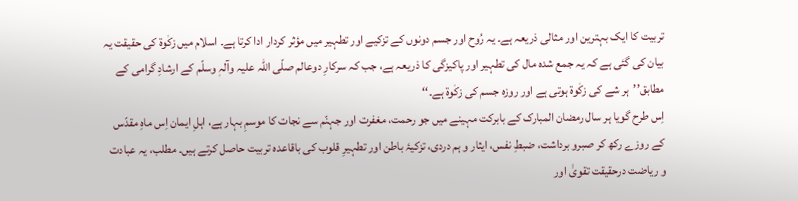تربیت کا ایک بہترین اور مثالی ذریعہ ہے۔ یہ رُوح اور جسم دونوں کے تزکیے اور تطہیر میں مؤثر کردار ادا کرتا ہے۔ اسلام میں زکٰوۃ کی حقیقت یہ بیان کی گئی ہے کہ یہ جمع شدہ مال کی تطہیر اور پاکیزگی کا ذریعہ ہے، جب کہ سرکارِ دوعالم صلّی اللہ علیہ وآلہٖ وسلّم کے ارشادِ گرامی کے مطابق’’ہر شے کی زکٰوۃ ہوتی ہے اور روزہ جسم کی زکٰوۃ ہے۔‘‘
اِس طرح گویا ہر سال رمضان المبارک کے بابرکت مہینے میں جو رحمت، مغفرت اور جہنّم سے نجات کا موسمِ بہار ہے، اہلِ ایمان اِس ماہِ مقدّس کے روزے رکھ کر صبرو برداشت، ضبطِ نفس، ایثار و ہم دردی، تزکیۂ باطن اور تطہیرِ قلوب کی باقاعدہ تربیت حاصل کرتے ہیں۔ مطلب، یہ عبادت و ریاضت درحقیقت تقویٰ اور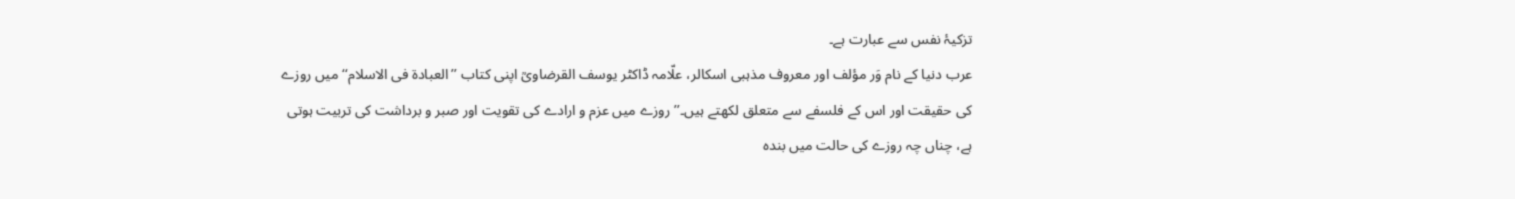تزکیۂ نفس سے عبارت ہے۔
عرب دنیا کے نام وَر مؤلف اور معروف مذہبی اسکالر، علّامہ ڈاکٹر یوسف القرضاویؒ اپنی کتاب ’’العبادۃ فی الاسلام‘‘ میں روزے کی حقیقت اور اس کے فلسفے سے متعلق لکھتے ہیں۔’’روزے میں عزم و ارادے کی تقویت اور صبر و برداشت کی تربیت ہوتی ہے، چناں چہ روزے کی حالت میں بندہ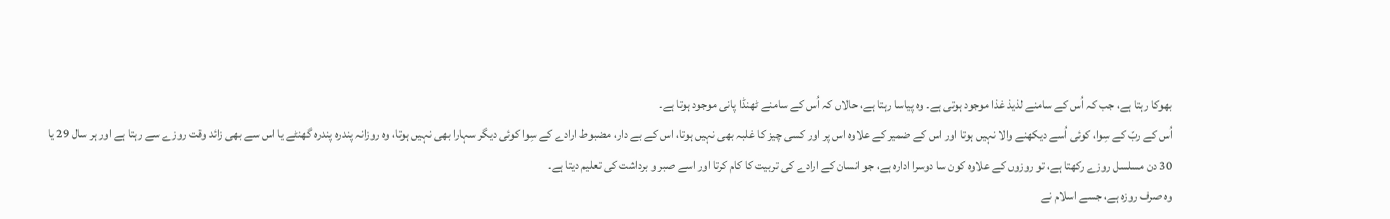بھوکا رہتا ہے، جب کہ اُس کے سامنے لذیذ غذا موجود ہوتی ہے۔ وہ پیاسا رہتا ہے، حالاں کہ اُس کے سامنے ٹھنڈا پانی موجود ہوتا ہے۔
اُس کے ربّ کے سِوا، کوئی اُسے دیکھنے والا نہیں ہوتا اور اس کے ضمیر کے علاوہ اس پر اور کسی چیز کا غلبہ بھی نہیں ہوتا، اس کے بے دار، مضبوط ارادے کے سِوا کوئی دیگر سہارا بھی نہیں ہوتا، وہ روزانہ پندرہ پندرہ گھنٹے یا اس سے بھی زائد وقت روزے سے رہتا ہے اور ہر سال 29 یا 30 دن مسلسل روزے رکھتا ہے، تو روزوں کے علاوہ کون سا دوسرا ادارہ ہے، جو انسان کے ارادے کی تربیت کا کام کرتا اور اسے صبر و برداشت کی تعلیم دیتا ہے۔
وہ صرف روزہ ہے، جسے اسلام نے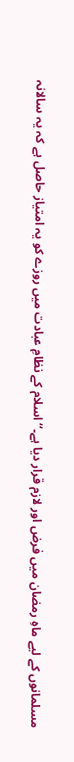مسلمانوں کے لیے ماہِ رمضان میں فرض اور لازم قرار دیا ہے۔‘‘اسلام کے نظامِ عبادت میں روزے کو یہ امتیاز حاصل ہے کہ یہ سالانہ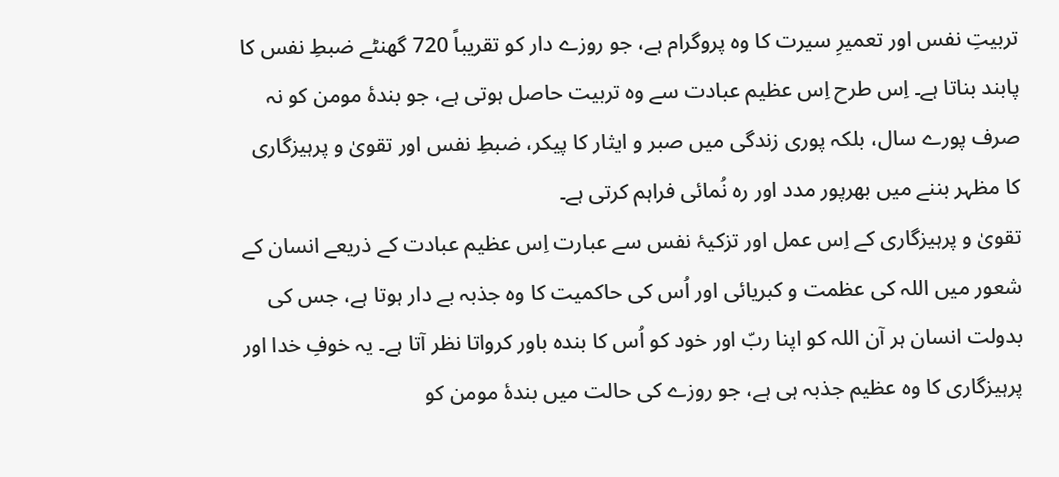تربیتِ نفس اور تعمیرِ سیرت کا وہ پروگرام ہے، جو روزے دار کو تقریباً 720 گھنٹے ضبطِ نفس کا پابند بناتا ہے۔ اِس طرح اِس عظیم عبادت سے وہ تربیت حاصل ہوتی ہے، جو بندۂ مومن کو نہ صرف پورے سال، بلکہ پوری زندگی میں صبر و ایثار کا پیکر، ضبطِ نفس اور تقویٰ و پرہیزگاری کا مظہر بننے میں بھرپور مدد اور رہ نُمائی فراہم کرتی ہے۔
تقویٰ و پرہیزگاری کے اِس عمل اور تزکیۂ نفس سے عبارت اِس عظیم عبادت کے ذریعے انسان کے شعور میں اللہ کی عظمت و کبریائی اور اُس کی حاکمیت کا وہ جذبہ بے دار ہوتا ہے، جس کی بدولت انسان ہر آن اللہ کو اپنا ربّ اور خود کو اُس کا بندہ باور کرواتا نظر آتا ہے۔ یہ خوفِ خدا اور پرہیزگاری کا وہ عظیم جذبہ ہی ہے، جو روزے کی حالت میں بندۂ مومن کو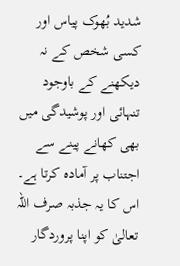شدید بُھوک پیاس اور کسی شخص کے نہ دیکھنے کے باوجود تنہائی اور پوشیدگی میں بھی کھانے پینے سے اجتناب پر آمادہ کرتا ہے۔
اس کا یہ جذبہ صرف اللہ تعالیٰ کو اپنا پروردگار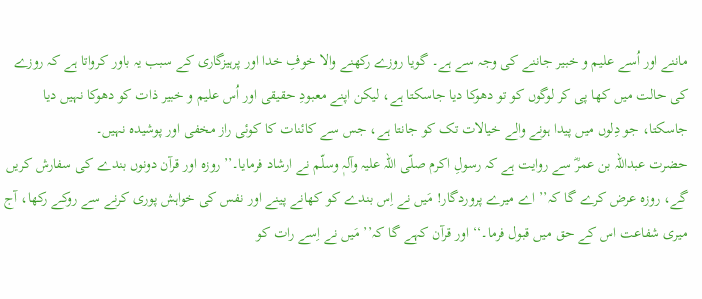ماننے اور اُسے علیم و خبیر جاننے کی وجہ سے ہے۔ گویا روزے رکھنے والا خوفِ خدا اور پرہیزگاری کے سبب یہ باور کرواتا ہے کہ روزے کی حالت میں کھا پی کر لوگوں کو تو دھوکا دیا جاسکتا ہے، لیکن اپنے معبودِ حقیقی اور اُس علیم و خبیر ذات کو دھوکا نہیں دیا جاسکتا، جو دِلوں میں پیدا ہونے والے خیالات تک کو جانتا ہے، جس سے کائنات کا کوئی راز مخفی اور پوشیدہ نہیں۔
حضرت عبداللہ بن عمرؓ سے روایت ہے کہ رسولِ اکرم صلّی اللہ علیہ وآلہٖ وسلّم نے ارشاد فرمایا۔’’روزہ اور قرآن دونوں بندے کی سفارش کریں گے، روزہ عرض کرے گا کہ’’ اے میرے پروردگار! مَیں نے اِس بندے کو کھانے پینے اور نفس کی خواہش پوری کرنے سے روکے رکھا، آج میری شفاعت اس کے حق میں قبول فرما۔‘‘ اور قرآن کہے گا کہ’’ مَیں نے اِسے رات کو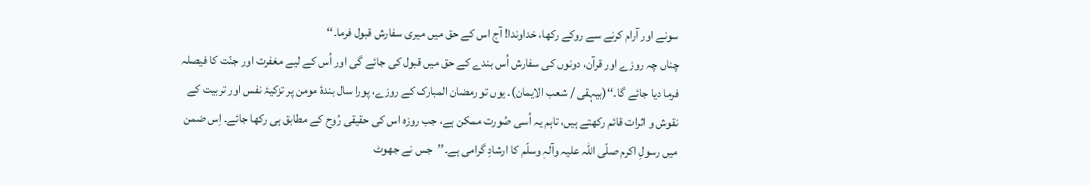سونے اور آرام کرنے سے روکے رکھا، خداوندا! آج اس کے حق میں میری سفارش قبول فرما۔‘‘
چناں چہ روزے اور قرآن، دونوں کی سفارش اُس بندے کے حق میں قبول کی جائے گی اور اُس کے لیے مغفرت اور جنّت کا فیصلہ فرما دیا جائے گا۔‘‘(بیہقی / شعب الایمان)۔ یوں تو رمضان المبارک کے روزے، پورا سال بندۂ مومن پر تزکیۂ نفس اور تربیت کے نقوش و اثرات قائم رکھتے ہیں، تاہم یہ اُسی صُورت ممکن ہے، جب روزہ اس کی حقیقی رُوح کے مطابق ہی رکھا جائے۔ اِس ضمن میں رسولِ اکرم صلّی اللہ علیہ وآلہٖ وسلّم کا ارشادِ گرامی ہے۔’’جس نے جھوٹ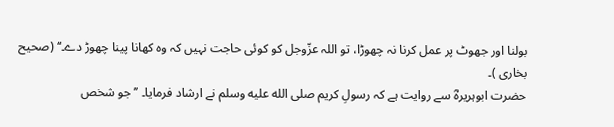بولنا اور جھوٹ پر عمل کرنا نہ چھوڑا، تو اللہ عزّوجل کو کوئی حاجت نہیں کہ وہ کھانا پینا چھوڑ دے۔‘‘ (صحیح بخاری )۔
حضرت ابوہریرہؓ سے روایت ہے کہ رسولِ کریم صلى الله عليه وسلم نے ارشاد فرمایا۔ ’’جو شخص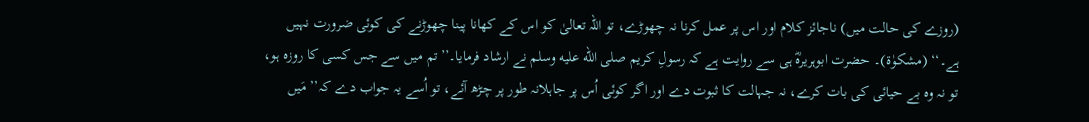(روزے کی حالت میں) ناجائز کلام اور اس پر عمل کرنا نہ چھوڑے، تو اللہ تعالیٰ کو اس کے کھانا پینا چھوڑنے کی کوئی ضرورت نہیں ہے۔‘‘ (مشکوٰۃ)۔ حضرت ابوہریرہؓ ہی سے روایت ہے کہ رسولِ کریم صلى الله عليه وسلم نے ارشاد فرمایا۔’’تم میں سے جس کسی کا روزہ ہو، تو نہ وہ بے حیائی کی بات کرے، نہ جہالت کا ثبوت دے اور اگر کوئی اُس پر جاہلانہ طور پر چڑھ آئے، تو اُسے یہ جواب دے کہ’’ مَیں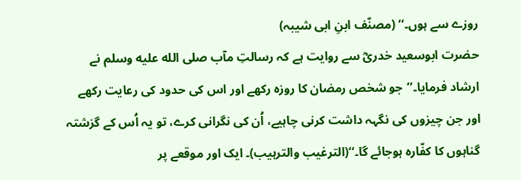روزے سے ہوں۔‘‘ (مصنّف ابنِ ابی شیبہ)
حضرت ابوسعید خدریؓ سے روایت ہے کہ رسالتِ مآب صلى الله عليه وسلم نے ارشاد فرمایا۔’’جو شخص رمضان کا روزہ رکھے اور اس کی حدود کی رعایت رکھے اور جن چیزوں کی نگہہ داشت کرنی چاہیے، اُن کی نگرانی کرے، تو یہ اُس کے گزشتہ گناہوں کا کفّارہ ہوجائے گا۔‘‘(الترغیب والترہیب)۔ ایک اور موقعے پر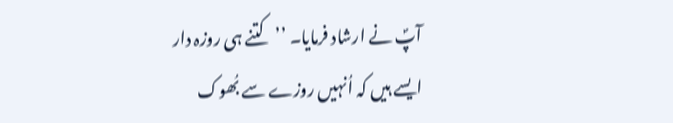آپؐ نے ارشاد فرمایا۔ ’’کتنے ہی روزہ دار ایسے ہیں کہ اُنہیں روزے سے بُھوک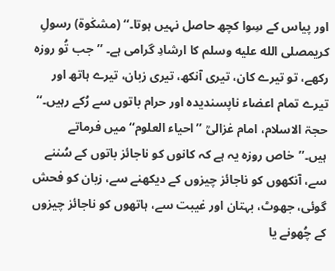اور پیاس کے سِوا کچھ حاصل نہیں ہوتا۔‘‘ (مشکٰوۃ) رسولِ کریمصلى الله عليه وسلم کا ارشادِ گرامی ہے۔ ’’جب تُو روزہ رکھے، تو تیرے کان، تیری آنکھ، تیری زبان، تیرے ہاتھ اور تیرے تمام اعضاء ناپسندیدہ اور حرام باتوں سے رُکے رہیں۔‘‘
حجۃ الاسلام، امام غزالیؒ ’’احیاء العلوم‘‘ میں فرماتے ہیں۔’’خاص روزہ یہ ہے کہ کانوں کو ناجائز باتوں کے سُننے سے، آنکھوں کو ناجائز چیزوں کے دیکھنے سے، زبان کو فحش گوئی، جھوٹ، بہتان اور غیبت سے، ہاتھوں کو ناجائز چیزوں کے چُھونے یا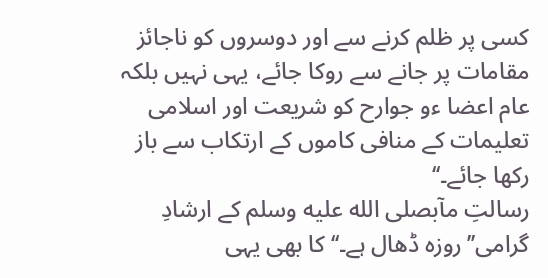کسی پر ظلم کرنے سے اور دوسروں کو ناجائز مقامات پر جانے سے روکا جائے، یہی نہیں بلکہ عام اعضا ءو جوارح کو شریعت اور اسلامی تعلیمات کے منافی کاموں کے ارتکاب سے باز رکھا جائے۔‘‘
رسالتِ مآبصلى الله عليه وسلم کے ارشادِ گرامی’’روزہ ڈھال ہے۔‘‘ کا بھی یہی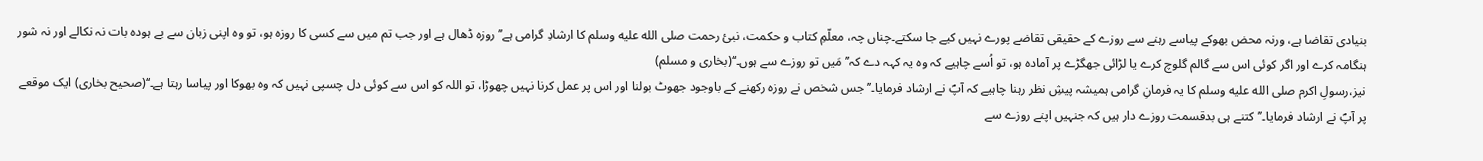بنیادی تقاضا ہے، ورنہ محض بھوکے پیاسے رہنے سے روزے کے حقیقی تقاضے پورے نہیں کیے جا سکتے۔چناں چہ، معلّمِ کتاب و حکمت، نبیٔ رحمت صلى الله عليه وسلم کا ارشادِ گرامی ہے’’روزہ ڈھال ہے اور جب تم میں سے کسی کا روزہ ہو، تو وہ اپنی زبان سے بے ہودہ بات نہ نکالے اور نہ شور ہنگامہ کرے اور اگر کوئی اس سے گالم گلوچ کرے یا لڑائی جھگڑے پر آمادہ ہو، تو اُسے چاہیے کہ وہ یہ کہہ دے کہ’’ مَیں تو روزے سے ہوں۔‘‘(بخاری و مسلم)
نیز،رسولِ اکرم صلى الله عليه وسلم کا یہ فرمانِ گرامی ہمیشہ پیشِ نظر رہنا چاہیے کہ آپؐ نے ارشاد فرمایا۔’’جس شخص نے روزہ رکھنے کے باوجود جھوٹ بولنا اور اس پر عمل کرنا نہیں چھوڑا، تو اللہ کو اس سے کوئی دل چسپی نہیں کہ وہ بھوکا اور پیاسا رہتا ہے۔‘‘(صحیح بخاری) ایک موقعے پر آپؐ نے ارشاد فرمایا۔’’کتنے ہی بدقسمت روزے دار ہیں کہ جنہیں اپنے روزے سے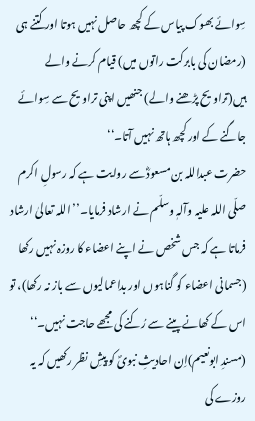سِوائے بھوک پیاس کے کچھ حاصل نہیں ہوتا اور کتنے ہی (رمضان کی بابرکت راتوں میں) قیام کرنے والے ہیں(تراویح پڑھنے والے) جنھیں اپنی تراویح سے سِوائے جاگنے کے اور کچھ ہاتھ نہیں آتا۔‘‘
حضرت عبداللہ بن مسعودؓ سے روایت ہے کہ رسولِ اکرم صلّی اللہ علیہ وآلہٖ وسلّم نے ارشاد فرمایا۔’’اللہ تعالیٰ ارشاد فرماتا ہے کہ جس شخص نے اپنے اعضاء کا روزہ نہیں رکھا (جسمانی اعضاء کو گناہوں اور بداعمالیوں سے باز نہ رکھا)، تو اس کے کھانے پینے سے رُکنے کی مجھے حاجت نہیں۔‘‘ (مسندِ ابونعیم)اِن احادیثِ نبویؐ کو پیشِ نظر رکھیں کہ یہ روزے کی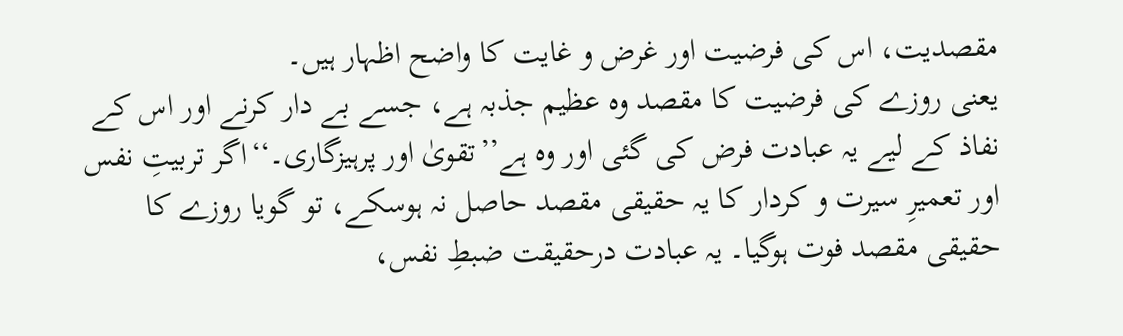مقصدیت، اس کی فرضیت اور غرض و غایت کا واضح اظہار ہیں۔
یعنی روزے کی فرضیت کا مقصد وہ عظیم جذبہ ہے، جسے بے دار کرنے اور اس کے نفاذ کے لیے یہ عبادت فرض کی گئی اور وہ ہے’’تقویٰ اور پرہیزگاری۔‘‘اگر تربیتِ نفس اور تعمیرِ سیرت و کردار کا یہ حقیقی مقصد حاصل نہ ہوسکے، تو گویا روزے کا حقیقی مقصد فوت ہوگیا۔ یہ عبادت درحقیقت ضبطِ نفس،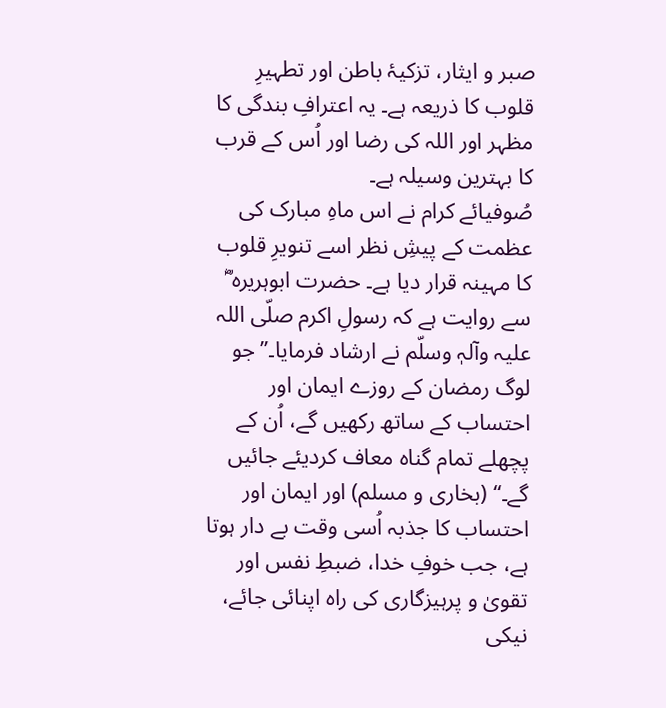صبر و ایثار، تزکیۂ باطن اور تطہیرِ قلوب کا ذریعہ ہے۔ یہ اعترافِ بندگی کا مظہر اور اللہ کی رضا اور اُس کے قرب کا بہترین وسیلہ ہے۔
صُوفیائے کرام نے اس ماہِ مبارک کی عظمت کے پیشِ نظر اسے تنویرِ قلوب کا مہینہ قرار دیا ہے۔ حضرت ابوہریرہ ؓ سے روایت ہے کہ رسولِ اکرم صلّی اللہ علیہ وآلہٖ وسلّم نے ارشاد فرمایا۔’’جو لوگ رمضان کے روزے ایمان اور احتساب کے ساتھ رکھیں گے، اُن کے پچھلے تمام گناہ معاف کردیئے جائیں گے۔‘‘ (بخاری و مسلم) اور ایمان اور احتساب کا جذبہ اُسی وقت بے دار ہوتا ہے، جب خوفِ خدا، ضبطِ نفس اور تقویٰ و پرہیزگاری کی راہ اپنائی جائے، نیکی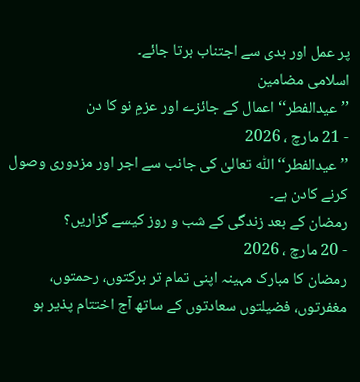پر عمل اور بدی سے اجتناب برتا جائے۔
اسلامی مضامین
’’عیدالفطر‘‘ اعمال کے جائزے اور عزمِ نو کا دن
- 21 مارچ ، 2026
’’عیدالفطر‘‘ اللّٰہ تعالیٰ کی جانب سے اجر اور مزدوری وصول کرنے کادن ہے۔
رمضان کے بعد زندگی کے شب و روز کیسے گزاریں؟
- 20 مارچ ، 2026
رمضان کا مبارک مہینہ اپنی تمام تر برکتوں، رحمتوں، مغفرتوں، فضیلتوں سعادتوں کے ساتھ آج اختتام پذیر ہو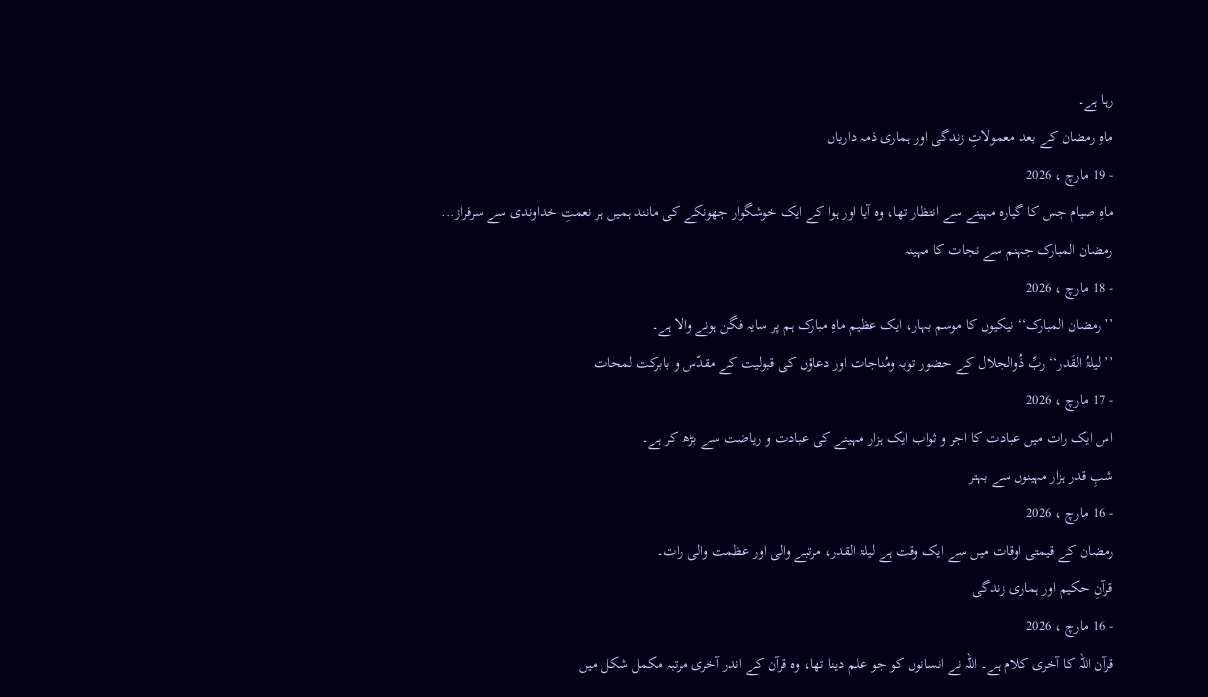رہا ہے۔
ماہِ رمضان کے بعد معمولاتِ زندگی اور ہماری ذمہ داریاں
- 19 مارچ ، 2026
ماہِ صیام جس کا گیارہ مہینے سے انتظار تھا، وہ آیا اور ہوا کے ایک خوشگوار جھونکے کی مانند ہمیں ہر نعمتِ خداوندی سے سرفراز...
رمضان المبارک جہنم سے نجات کا مہینہ
- 18 مارچ ، 2026
’’رمضان المبارک‘‘ نیکیوں کا موسم بہار، ایک عظیم ماہِ مبارک ہم پر سایہ فگن ہونے والا ہے۔
’’لیلۃُ القَدر‘‘ ربِّ ذُوالجلال کے حضور توبہ ومُناجات اور دعاؤں کی قبولیت کے مقدّس و بابرکت لمحات
- 17 مارچ ، 2026
اس ایک رات میں عبادت کا اجر و ثواب ایک ہزار مہینے کی عبادت و ریاضت سے بڑھ کر ہے۔
شبِ قدر ہزار مہینوں سے بہتر
- 16 مارچ ، 2026
رمضان کے قیمتی اوقات میں سے ایک وقت ہے لیلۃ القدر، مرتبے والی اور عظمت والی رات۔
قرآنِ حکیم اور ہماری زندگی
- 16 مارچ ، 2026
قرآن اللہ کا آخری کلام ہے۔ اللہ نے انسانوں کو جو علم دینا تھا، وہ قرآن کے اندر آخری مرتبہ مکمل شکل میں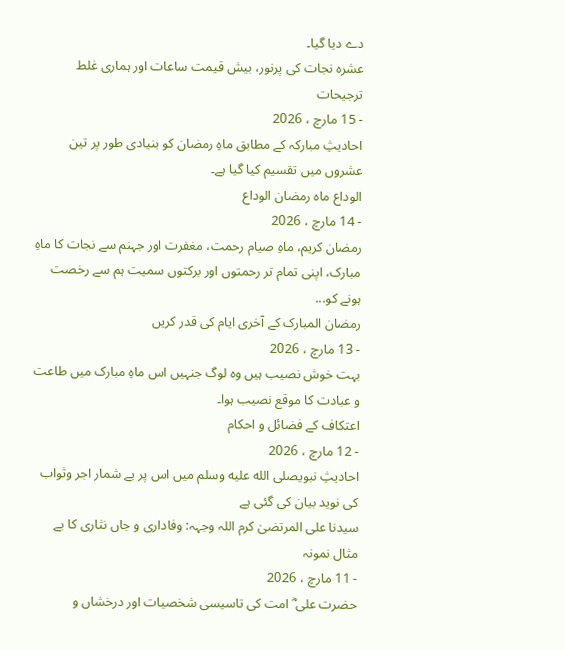دے دیا گیا۔
عشرہ نجات کی پرنور، بیش قیمت ساعات اور ہماری غلط ترجیحات
- 15 مارچ ، 2026
احادیثِ مبارکہ کے مطابق ماہِ رمضان کو بنیادی طور پر تین عشروں میں تقسیم کیا گیا ہے۔
الوداع ماہ رمضان الوداع
- 14 مارچ ، 2026
رمضان کریم، ماہِ صیام رحمت، مغفرت اور جہنم سے نجات کا ماہِ مبارک، اپنی تمام تر رحمتوں اور برکتوں سمیت ہم سے رخصت ہونے کو...
رمضان المبارک کے آخری ایام کی قدر کریں
- 13 مارچ ، 2026
بہت خوش نصیب ہیں وہ لوگ جنہیں اس ماہِ مبارک میں طاعت و عبادت کا موقع نصیب ہوا۔
اعتکاف کے فضائل و احکام
- 12 مارچ ، 2026
احادیثِ نبویصلى الله عليه وسلم میں اس پر بے شمار اجر وثواب کی نوید بیان کی گئی ہے
سیدنا علی المرتضیٰ کرم اللہ وجہہ: وفاداری و جاں نثاری کا بے مثال نمونہ
- 11 مارچ ، 2026
حضرت علی ؓ امت کی تاسیسی شخصیات اور درخشاں و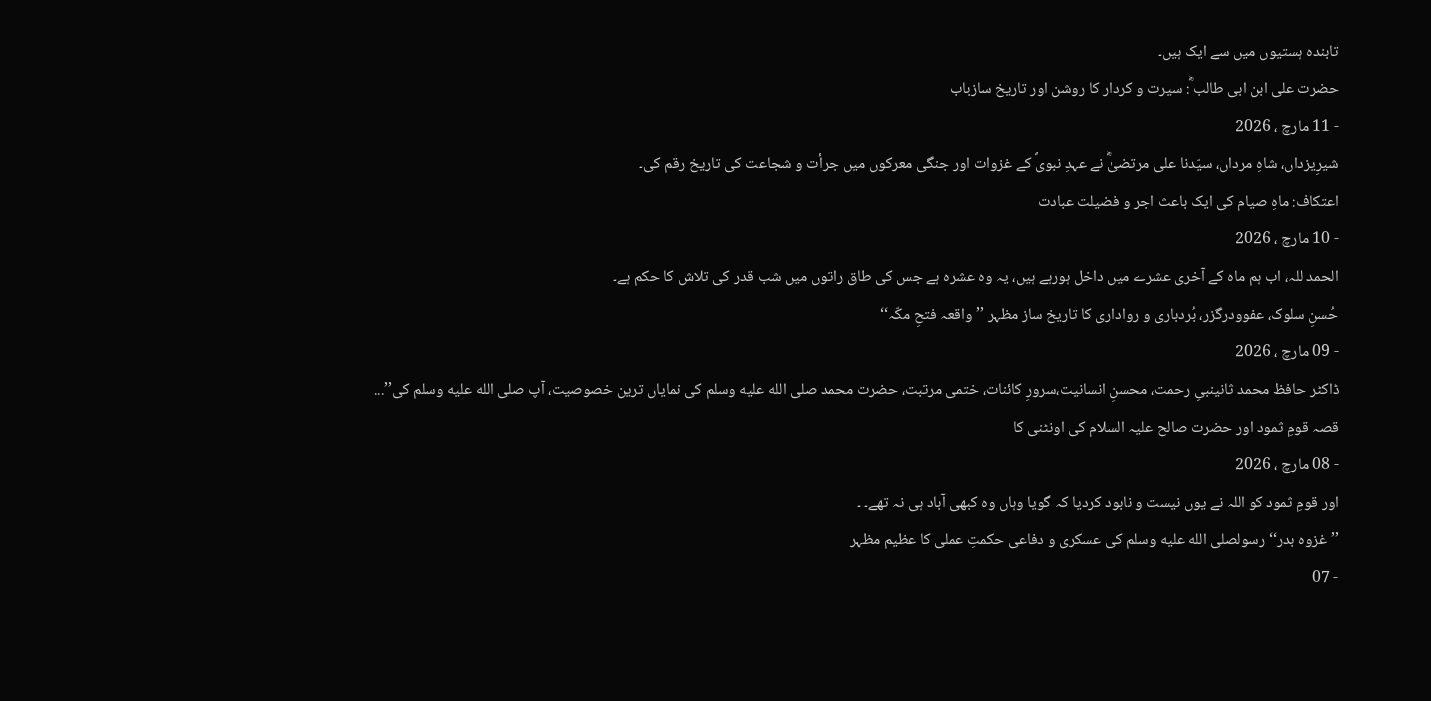تابندہ ہستیوں میں سے ایک ہیں۔
حضرت علی ابن ابی طالب ؓ: سیرت و کردار کا روشن اور تاریخ سازباب
- 11 مارچ ، 2026
شیرِیزداں، شاہِ مرداں، سیّدنا علی مرتضیٰؓ نے عہدِ نبویؐ کے غزوات اور جنگی معرکوں میں جرأت و شجاعت کی تاریخ رقم کی۔
اعتکاف: ماہِ صیام کی ایک باعث اجر و فضیلت عبادت
- 10 مارچ ، 2026
الحمد للہ، اب ہم ماہ کے آخری عشرے میں داخل ہورہے ہیں، یہ وہ عشرہ ہے جس کی طاق راتوں میں شب قدر کی تلاش کا حکم ہے۔
حُسنِ سلوک، عفوودرگزر، بُردباری و رواداری کا تاریخ ساز مظہر ’’واقعہ فتحِ مکّہ‘‘
- 09 مارچ ، 2026
ڈاکٹر حافظ محمد ثانینبیِ رحمت، محسنِ انسانیت،سرورِ کائنات، ختمی مرتبت، حضرت محمد صلى الله عليه وسلم کی نمایاں ترین خصوصیت، آپ صلى الله عليه وسلم کی’’...
قصہ قومِ ثمود اور حضرت صالح علیہ السلام کی اونٹنی کا
- 08 مارچ ، 2026
اور قومِ ثمود کو اللہ نے یوں نیست و نابود کردیا کہ گویا وہاں وہ کبھی آباد ہی نہ تھے۔ ۔
’’غزوہ بدر‘‘ رسولصلى الله عليه وسلم کی عسکری و دفاعی حکمتِ عملی کا عظیم مظہر
- 07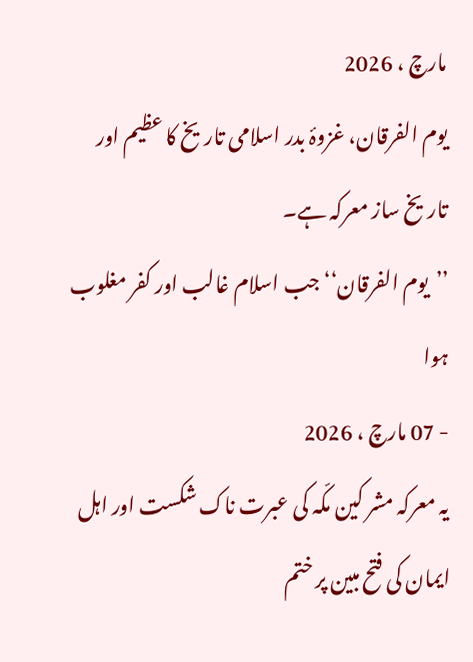مارچ ، 2026
یوم الفرقان، غزوۂ بدر اسلامی تاریخ کا عظیم اور تاریخ ساز معرکہ ہے۔
’’یوم الفرقان‘‘ جب اسلام غالب اور کفر مغلوب ہوا
- 07 مارچ ، 2026
یہ معرکہ مشر کین مکّہ کی عبرت ناک شکست اور اہل ایمان کی فتح مبین پر ختم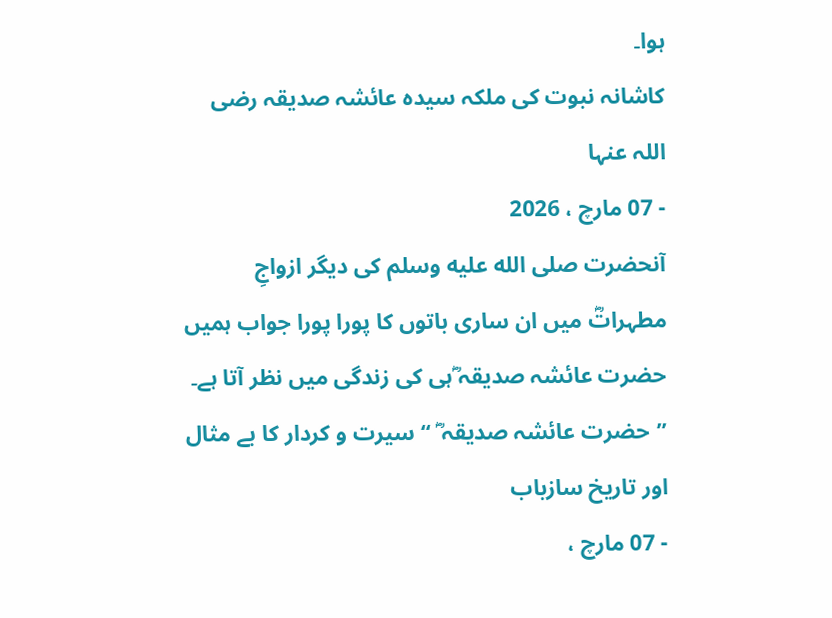ہوا۔
کاشانہ نبوت کی ملکہ سیدہ عائشہ صدیقہ رضی اللہ عنہا
- 07 مارچ ، 2026
آنحضرت صلى الله عليه وسلم کی دیگر ازواجِ مطہراتؓ میں ان ساری باتوں کا پورا پورا جواب ہمیں حضرت عائشہ صدیقہ ؓہی کی زندگی میں نظر آتا ہے۔
’’حضرت عائشہ صدیقہ ؓ ‘‘ سیرت و کردار کا بے مثال اور تاریخ سازباب
- 07 مارچ ،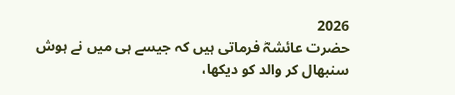2026
حضرت عائشہؓ فرماتی ہیں کہ جیسے ہی میں نے ہوش سنبھال کر والد کو دیکھا،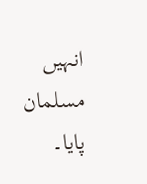انہیں مسلمان پایا۔